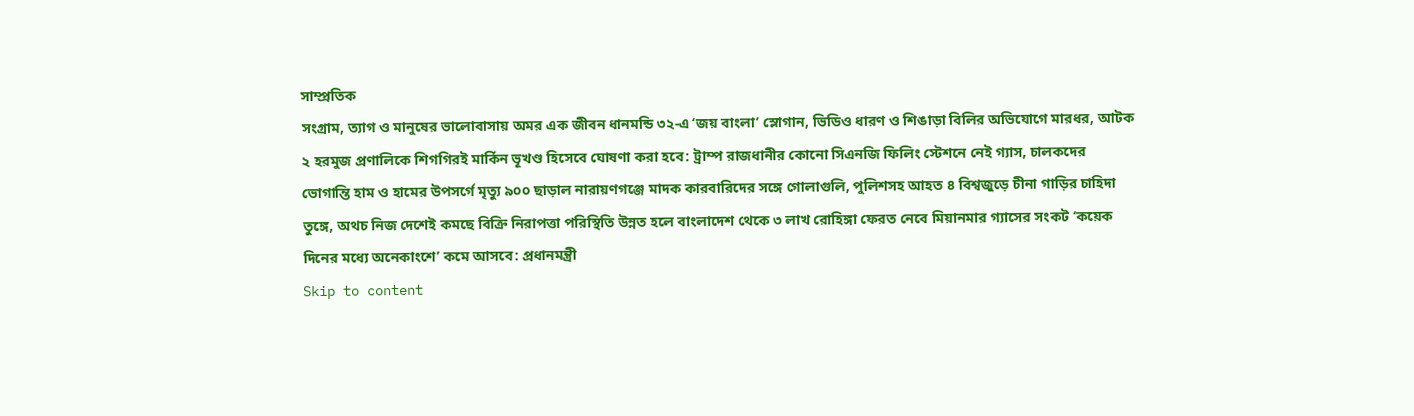সাম্প্রতিক
সংগ্রাম, ত্যাগ ও মানুষের ভালোবাসায় অমর এক জীবন ধানমন্ডি ৩২-এ ‘জয় বাংলা’ স্লোগান, ভিডিও ধারণ ও শিঙাড়া বিলির অভিযোগে মারধর, আটক ২ হরমুজ প্রণালিকে শিগগিরই মার্কিন ভূখণ্ড হিসেবে ঘোষণা করা হবে: ট্রাম্প রাজধানীর কোনো সিএনজি ফিলিং স্টেশনে নেই গ্যাস, চালকদের ভোগান্তি হাম ও হামের উপসর্গে মৃত্যু ৯০০ ছাড়াল নারায়ণগঞ্জে মাদক কারবারিদের সঙ্গে গোলাগুলি, পুলিশসহ আহত ৪ বিশ্বজুড়ে চীনা গাড়ির চাহিদা তুঙ্গে, অথচ নিজ দেশেই কমছে বিক্রি নিরাপত্তা পরিস্থিতি উন্নত হলে বাংলাদেশ থেকে ৩ লাখ রোহিঙ্গা ফেরত নেবে মিয়ানমার গ্যাসের সংকট ‘কয়েক দিনের মধ্যে অনেকাংশে’ কমে আসবে: প্রধানমন্ত্রী
Skip to content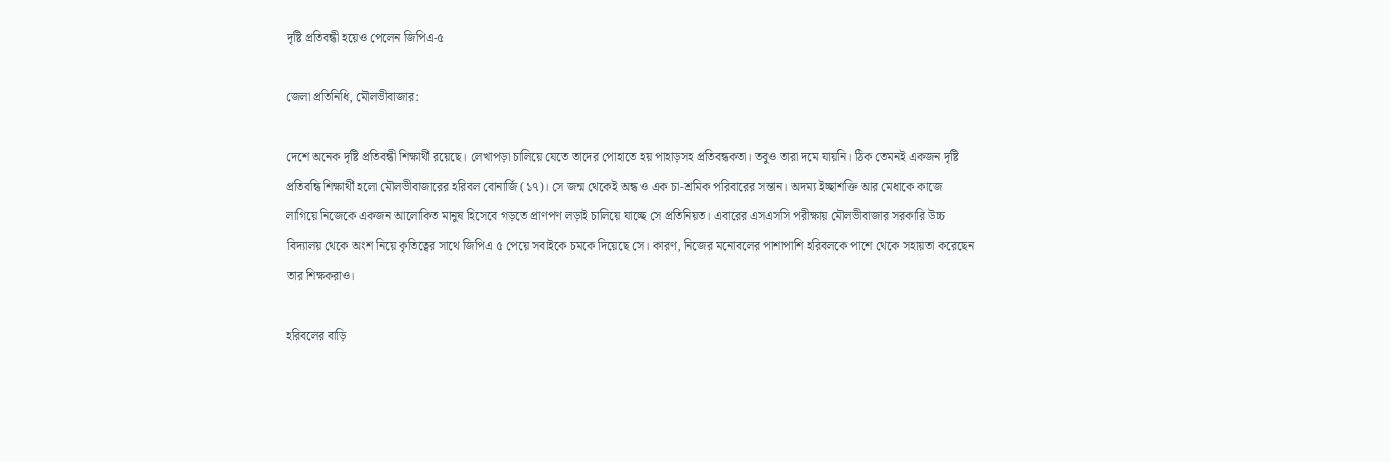দৃষ্টি প্রতিবন্ধী হয়েও পেলেন জিপিএ-৫

জেলা প্রতিনিধি, মৌলভীবাজার:

দেশে অনেক দৃষ্টি প্রতিবন্ধী শিক্ষার্থী রয়েছে। লেখাপড়া চালিয়ে যেতে তাদের পোহাতে হয় পাহাড়সহ প্রতিবন্ধকতা। তবুও তারা দমে যায়নি। ঠিক তেমনই একজন দৃষ্টি প্রতিবন্ধি শিক্ষার্থী হলো মৌলভীবাজারের হরিবল বোনার্জি (১৭)। সে জন্ম থেকেই অন্ধ ও এক চা-শ্রমিক পরিবারের সন্তান। অদম্য ইচ্ছাশক্তি আর মেধাকে কাজে লাগিয়ে নিজেকে একজন আলোকিত মানুষ হিসেবে গড়তে প্রাণপণ লড়াই চালিয়ে যাচ্ছে সে প্রতিনিয়ত। এবারের এসএসসি পরীক্ষায় মৌলভীবাজার সরকারি উচ্চ বিদ্যালয় থেকে অংশ নিয়ে কৃতিত্বের সাথে জিপিএ ৫ পেয়ে সবাইকে চমকে দিয়েছে সে। কারণ, নিজের মনোবলের পাশাপাশি হরিবলকে পাশে থেকে সহায়তা করেছেন তার শিক্ষকরাও।

হরিবলের বাড়ি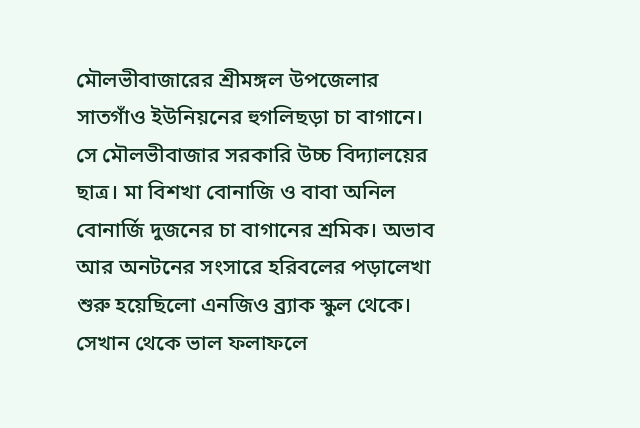মৌলভীবাজারের শ্রীমঙ্গল উপজেলার সাতগাঁও ইউনিয়নের হুগলিছড়া চা বাগানে। সে মৌলভীবাজার সরকারি উচ্চ বিদ্যালয়ের ছাত্র। মা বিশখা বোনাজি ও বাবা অনিল বোনার্জি দুজনের চা বাগানের শ্রমিক। অভাব আর অনটনের সংসারে হরিবলের পড়ালেখা শুরু হয়েছিলো এনজিও ব্র্যাক স্কুল থেকে। সেখান থেকে ভাল ফলাফলে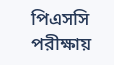পিএসসি পরীক্ষায়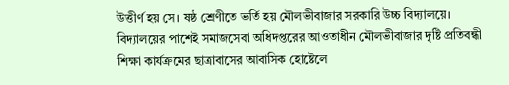উত্তীর্ণ হয় সে। ষষ্ঠ শ্রেণীতে ভর্তি হয় মৌলভীবাজার সরকারি উচ্চ বিদ্যালয়ে। বিদ্যালয়ের পাশেই সমাজসেবা অধিদপ্তরের আওতাধীন মৌলভীবাজার দৃষ্টি প্রতিবন্ধী শিক্ষা কার্যক্রমের ছাত্রাবাসের আবাসিক হোষ্টেলে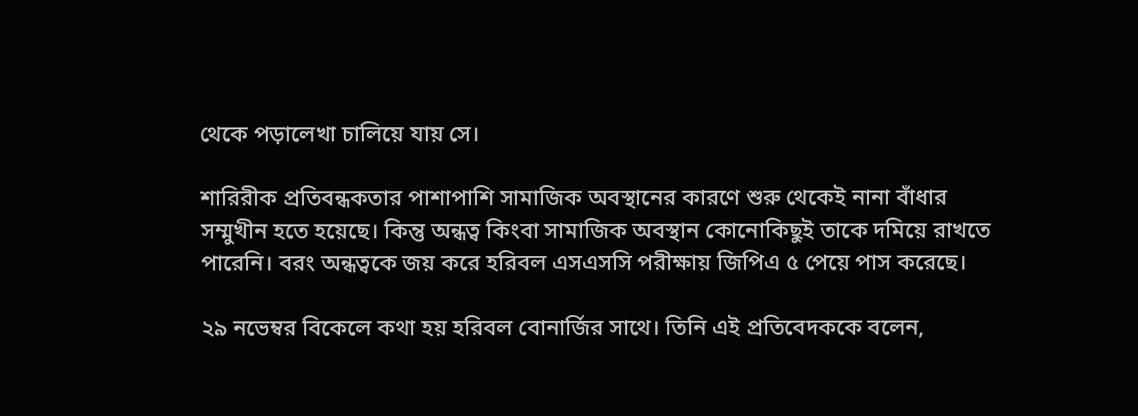থেকে পড়ালেখা চালিয়ে যায় সে।

শারিরীক প্রতিবন্ধকতার পাশাপাশি সামাজিক অবস্থানের কারণে শুরু থেকেই নানা বাঁধার সম্মুখীন হতে হয়েছে। কিন্তু অন্ধত্ব কিংবা সামাজিক অবস্থান কোনোকিছুই তাকে দমিয়ে রাখতে পারেনি। বরং অন্ধত্বকে জয় করে হরিবল এসএসসি পরীক্ষায় জিপিএ ৫ পেয়ে পাস করেছে।

২৯ নভেম্বর বিকেলে কথা হয় হরিবল বোনার্জির সাথে। তিনি এই প্রতিবেদককে বলেন,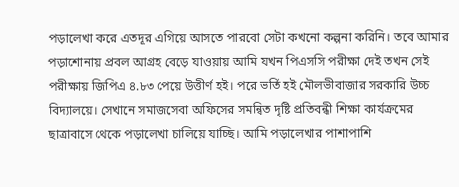পড়ালেখা করে এতদূর এগিয়ে আসতে পারবো সেটা কখনো কল্পনা করিনি। তবে আমার পড়াশোনায় প্রবল আগ্রহ বেড়ে যাওয়ায় আমি যখন পিএসসি পরীক্ষা দেই তখন সেই পরীক্ষায় জিপিএ ৪.৮৩ পেয়ে উত্তীর্ণ হই। পরে ভর্তি হই মৌলভীবাজার সরকারি উচ্চ বিদ্যালয়ে। সেখানে সমাজসেবা অফিসের সমন্বিত দৃষ্টি প্রতিবন্ধী শিক্ষা কার্যক্রমের ছাত্রাবাসে থেকে পড়ালেখা চালিয়ে যাচ্ছি। আমি পড়ালেখার পাশাপাশি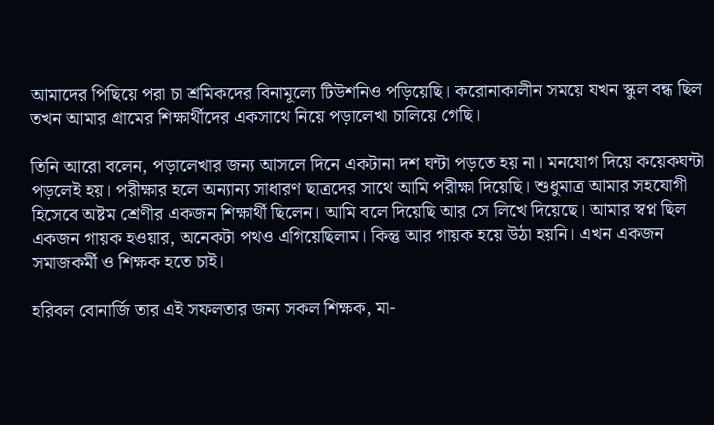আমাদের পিছিয়ে পরা চা শ্রমিকদের বিনামূল্যে টিউশনিও পড়িয়েছি। করোনাকালীন সময়ে যখন স্কুল বন্ধ ছিল তখন আমার গ্রামের শিক্ষার্থীদের একসাথে নিয়ে পড়ালেখা চালিয়ে গেছি।

তিনি আরো বলেন, পড়ালেখার জন্য আসলে দিনে একটানা দশ ঘন্টা পড়তে হয় না। মনযোগ দিয়ে কয়েকঘন্টা পড়লেই হয়। পরীক্ষার হলে অন্যান্য সাধারণ ছাত্রদের সাথে আমি পরীক্ষা দিয়েছি। শুধুমাত্র আমার সহযোগী হিসেবে অষ্টম শ্রেণীর একজন শিক্ষার্থী ছিলেন। আমি বলে দিয়েছি আর সে লিখে দিয়েছে। আমার স্বপ্ন ছিল একজন গায়ক হওয়ার, অনেকটা পথও এগিয়েছিলাম। কিন্তু আর গায়ক হয়ে উঠা হয়নি। এখন একজন সমাজকর্মী ও শিক্ষক হতে চাই।

হরিবল বোনার্জি তার এই সফলতার জন্য সকল শিক্ষক, মা-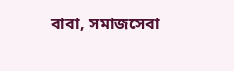বাবা, সমাজসেবা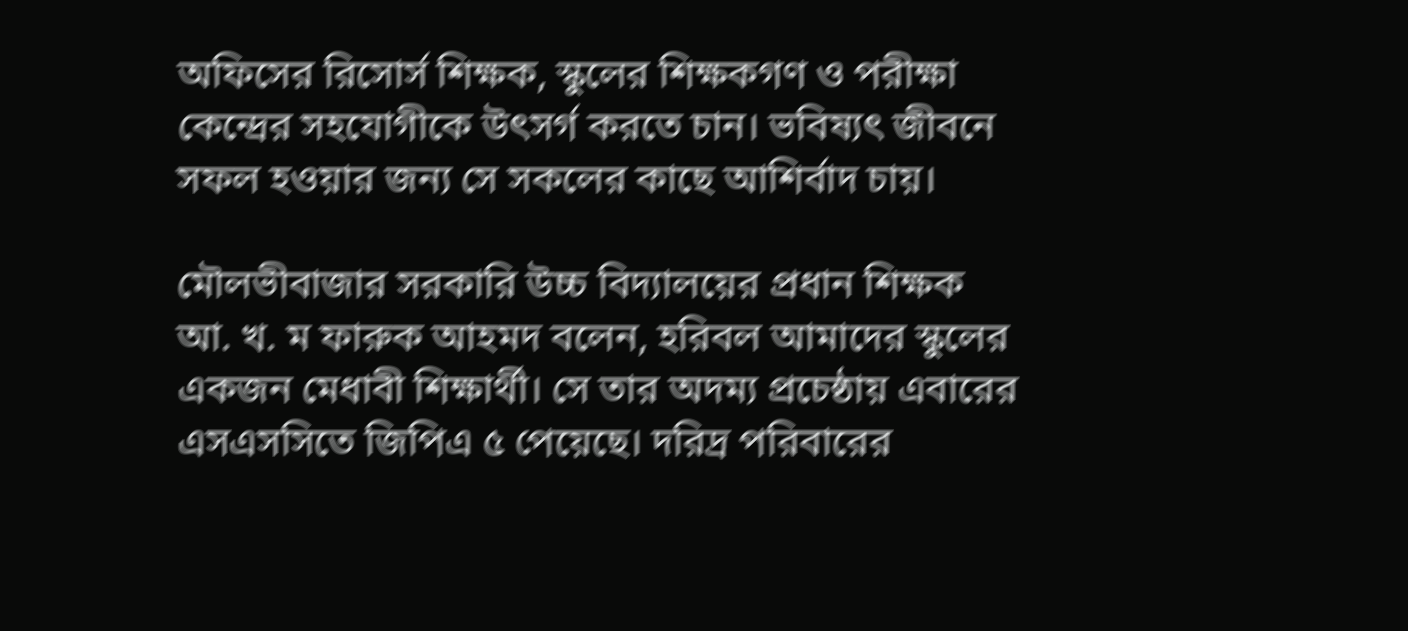অফিসের রিসোর্স শিক্ষক, স্কুলের শিক্ষকগণ ও পরীক্ষা কেন্দ্রের সহযোগীকে উৎসর্গ করতে চান। ভবিষ্যৎ জীবনে সফল হওয়ার জন্য সে সকলের কাছে আশির্বাদ চায়।

মৌলভীবাজার সরকারি উচ্চ বিদ্যালয়ের প্রধান শিক্ষক আ. খ. ম ফারুক আহমদ বলেন, হরিবল আমাদের স্কুলের একজন মেধাবী শিক্ষার্থী। সে তার অদম্য প্রচেষ্ঠায় এবারের এসএসসিতে জিপিএ ৫ পেয়েছে। দরিদ্র পরিবারের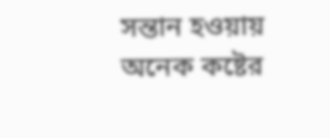সন্তান হওয়ায় অনেক কষ্টের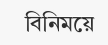বিনিময়ে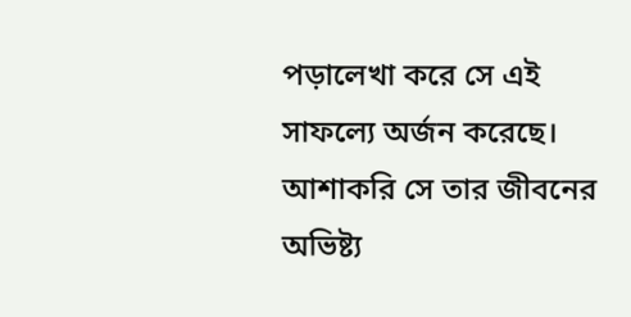পড়ালেখা করে সে এই সাফল্যে অর্জন করেছে। আশাকরি সে তার জীবনের অভিষ্ট্য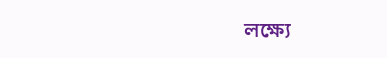লক্ষ্যে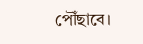পৌঁছাবে।